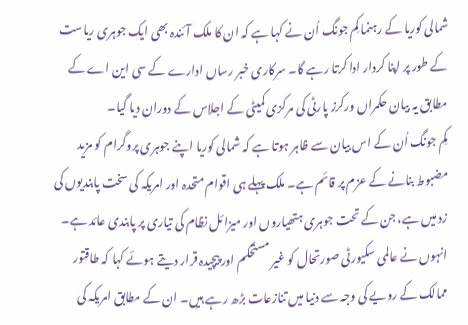شمالی کوریا کے رہنما کِم جونگ اُن نے کہا ہے کہ ان کا ملک آئندہ بھی ایک جوہری ریاست کے طور پر اپنا کردار ادا کرتا رہے گا۔ سرکاری خبر رساں ادارے کے سی این اے کے مطابق یہ بیان حکمراں ورکرز پارٹی کی مرکزی کمیٹی کے اجلاس کے دوران دیا گیا۔
کِم جونگ اُن کے اس بیان سے ظاہر ہوتا ہے کہ شمالی کوریا اپنے جوہری پروگرام کو مزید مضبوط بنانے کے عزم پر قائم ہے۔ ملک پہلے ہی اقوام متحدہ اور امریکہ کی سخت پابندیوں کی زد میں ہے، جن کے تحت جوہری ہتھیاروں اور میزائل نظام کی تیاری پر پابندی عائد ہے۔
انہوں نے عالمی سکیورٹی صورتحال کو غیر مستحکم اور پیچیدہ قرار دیتے ہوئے کہا کہ طاقتور ممالک کے رویے کی وجہ سے دنیا میں تنازعات بڑھ رہے ہیں۔ ان کے مطابق امریکہ کی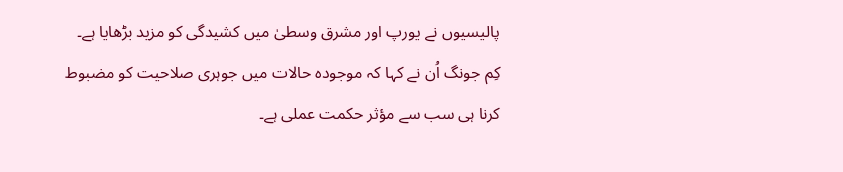پالیسیوں نے یورپ اور مشرق وسطیٰ میں کشیدگی کو مزید بڑھایا ہے۔
کِم جونگ اُن نے کہا کہ موجودہ حالات میں جوہری صلاحیت کو مضبوط کرنا ہی سب سے مؤثر حکمت عملی ہے۔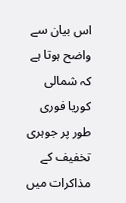اس بیان سے واضح ہوتا ہے کہ شمالی کوریا فوری طور پر جوہری تخفیف کے مذاکرات میں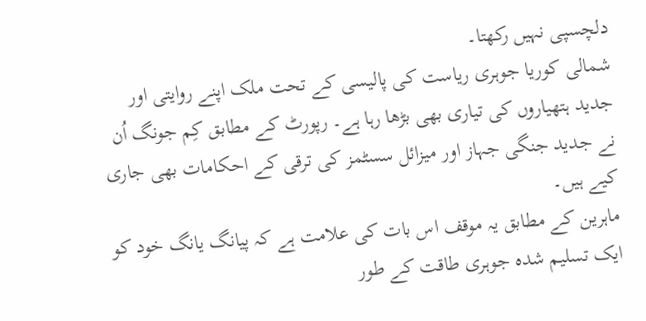دلچسپی نہیں رکھتا۔
شمالی کوریا جوہری ریاست کی پالیسی کے تحت ملک اپنے روایتی اور جدید ہتھیاروں کی تیاری بھی بڑھا رہا ہے۔ رپورٹ کے مطابق کِم جونگ اُن نے جدید جنگی جہاز اور میزائل سسٹمز کی ترقی کے احکامات بھی جاری کیے ہیں۔
ماہرین کے مطابق یہ موقف اس بات کی علامت ہے کہ پیانگ یانگ خود کو ایک تسلیم شدہ جوہری طاقت کے طور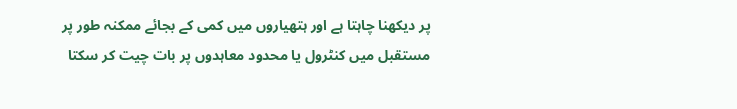پر دیکھنا چاہتا ہے اور ہتھیاروں میں کمی کے بجائے ممکنہ طور پر مستقبل میں کنٹرول یا محدود معاہدوں پر بات چیت کر سکتا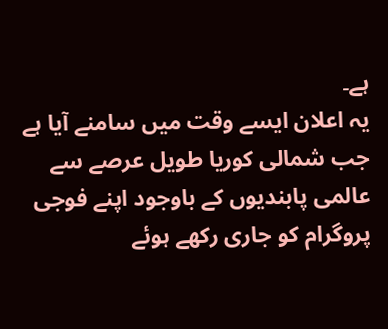ہے۔
یہ اعلان ایسے وقت میں سامنے آیا ہے جب شمالی کوریا طویل عرصے سے عالمی پابندیوں کے باوجود اپنے فوجی پروگرام کو جاری رکھے ہوئے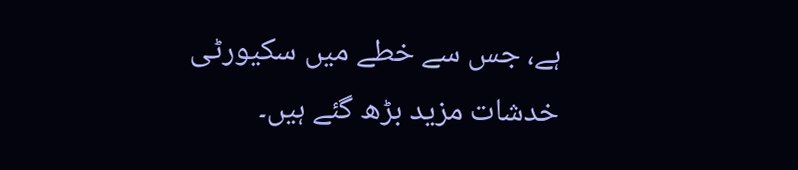ہے، جس سے خطے میں سکیورٹی خدشات مزید بڑھ گئے ہیں۔